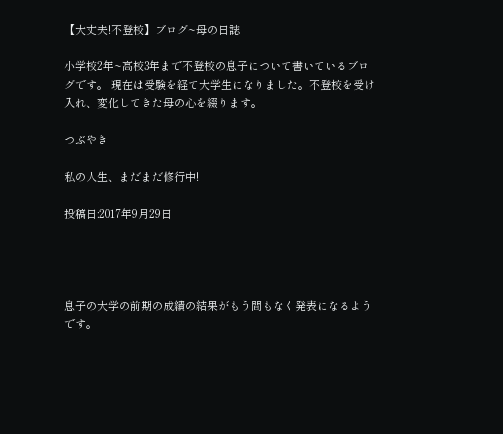【大丈夫!不登校】ブログ~母の日誌

小学校2年~高校3年まで不登校の息子について書いているブログです。 現在は受験を経て大学生になりました。不登校を受け入れ、変化してきた母の心を綴ります。

つぶやき

私の人生、まだまだ修行中!

投稿日:2017年9月29日




息子の大学の前期の成績の結果がもう間もなく発表になるようです。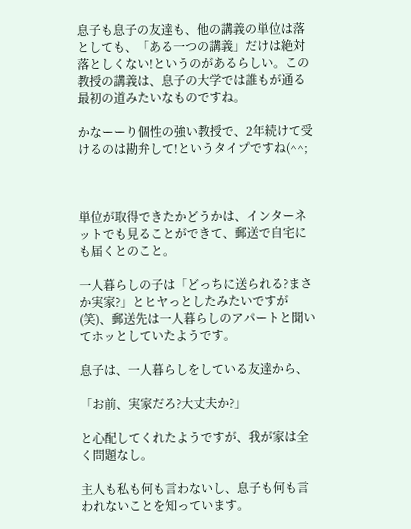息子も息子の友達も、他の講義の単位は落としても、「ある一つの講義」だけは絶対落としくない!というのがあるらしい。この教授の講義は、息子の大学では誰もが通る最初の道みたいなものですね。

かなーーり個性の強い教授で、2年続けて受けるのは勘弁して!というタイプですね(^^;



単位が取得できたかどうかは、インターネットでも見ることができて、郵送で自宅にも届くとのこと。

一人暮らしの子は「どっちに送られる?まさか実家?」とヒヤっとしたみたいですが(笑)、郵送先は一人暮らしのアパートと聞いてホッとしていたようです。

息子は、一人暮らしをしている友達から、

「お前、実家だろ?大丈夫か?」

と心配してくれたようですが、我が家は全く問題なし。

主人も私も何も言わないし、息子も何も言われないことを知っています。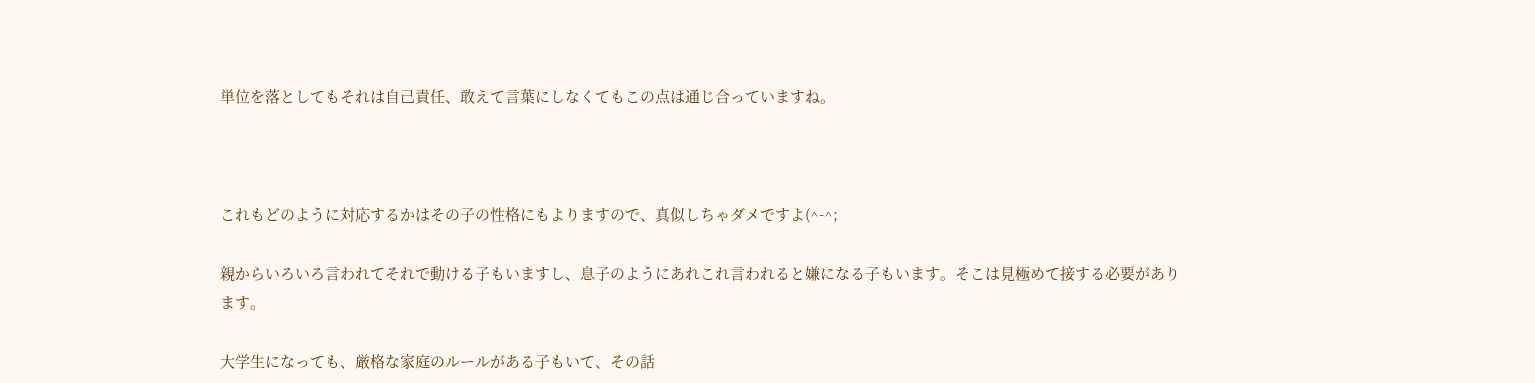単位を落としてもそれは自己責任、敢えて言葉にしなくてもこの点は通じ合っていますね。



これもどのように対応するかはその子の性格にもよりますので、真似しちゃダメですよ(^-^;

親からいろいろ言われてそれで動ける子もいますし、息子のようにあれこれ言われると嫌になる子もいます。そこは見極めて接する必要があります。

大学生になっても、厳格な家庭のルールがある子もいて、その話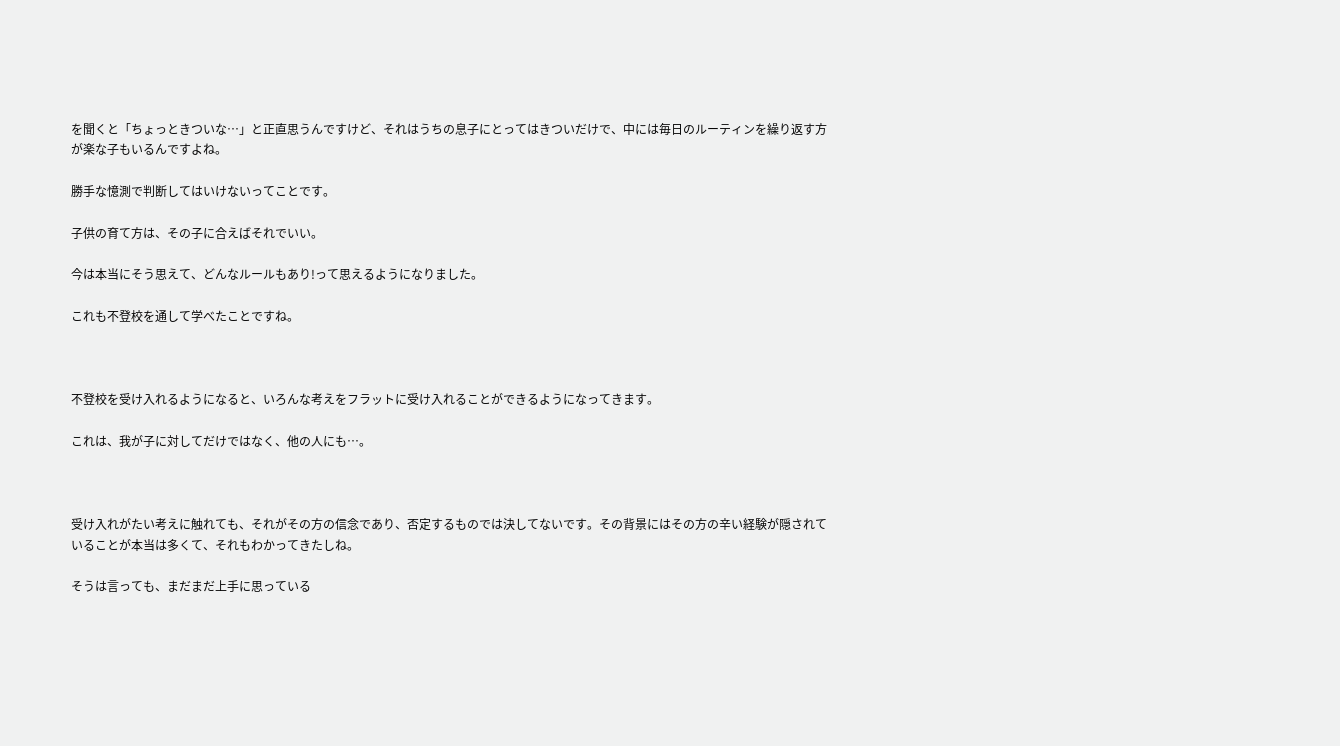を聞くと「ちょっときついな…」と正直思うんですけど、それはうちの息子にとってはきついだけで、中には毎日のルーティンを繰り返す方が楽な子もいるんですよね。

勝手な憶測で判断してはいけないってことです。

子供の育て方は、その子に合えばそれでいい。

今は本当にそう思えて、どんなルールもあり!って思えるようになりました。

これも不登校を通して学べたことですね。



不登校を受け入れるようになると、いろんな考えをフラットに受け入れることができるようになってきます。

これは、我が子に対してだけではなく、他の人にも…。



受け入れがたい考えに触れても、それがその方の信念であり、否定するものでは決してないです。その背景にはその方の辛い経験が隠されていることが本当は多くて、それもわかってきたしね。

そうは言っても、まだまだ上手に思っている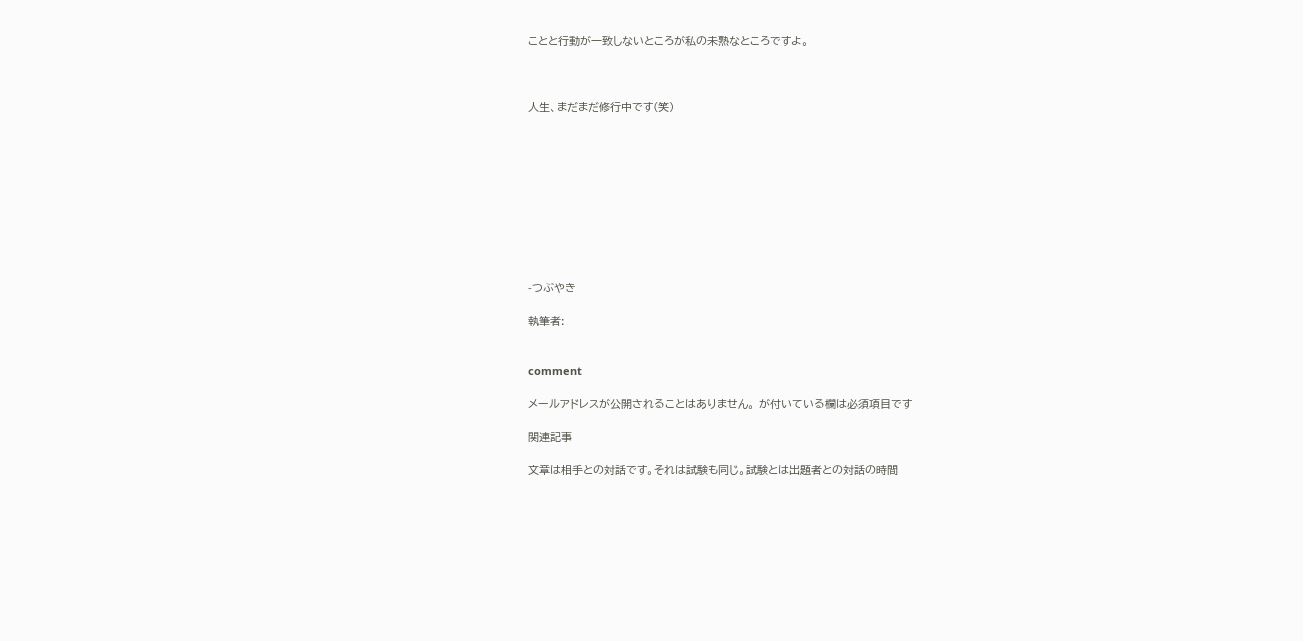ことと行動が一致しないところが私の未熟なところですよ。



人生、まだまだ修行中です(笑)










-つぶやき

執筆者:


comment

メールアドレスが公開されることはありません。 が付いている欄は必須項目です

関連記事

文章は相手との対話です。それは試験も同じ。試験とは出題者との対話の時間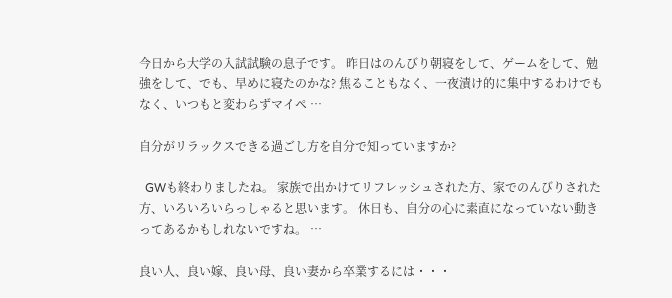今日から大学の入試試験の息子です。 昨日はのんびり朝寝をして、ゲームをして、勉強をして、でも、早めに寝たのかな? 焦ることもなく、一夜漬け的に集中するわけでもなく、いつもと変わらずマイペ …

自分がリラックスできる過ごし方を自分で知っていますか?

  GWも終わりましたね。 家族で出かけてリフレッシュされた方、家でのんびりされた方、いろいろいらっしゃると思います。 休日も、自分の心に素直になっていない動きってあるかもしれないですね。 …

良い人、良い嫁、良い母、良い妻から卒業するには・・・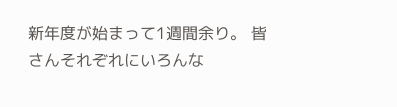新年度が始まって1週間余り。 皆さんそれぞれにいろんな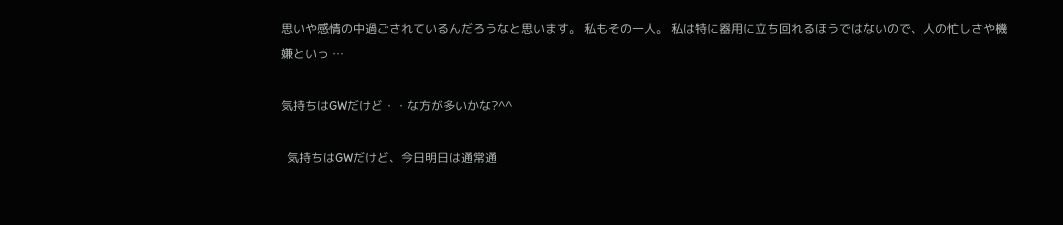思いや感情の中過ごされているんだろうなと思います。 私もその一人。 私は特に器用に立ち回れるほうではないので、人の忙しさや機嫌といっ …

気持ちはGWだけど・・な方が多いかな?^^

  気持ちはGWだけど、今日明日は通常通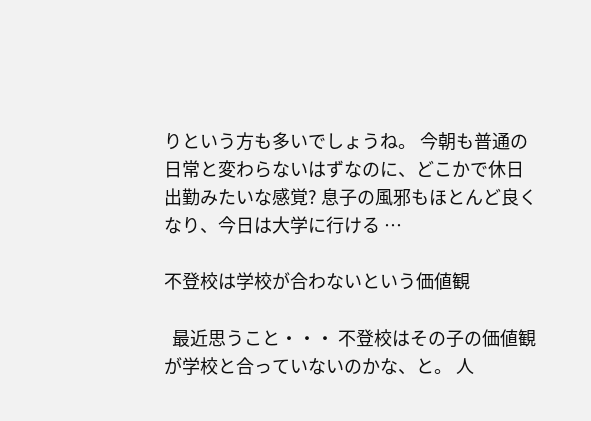りという方も多いでしょうね。 今朝も普通の日常と変わらないはずなのに、どこかで休日出勤みたいな感覚? 息子の風邪もほとんど良くなり、今日は大学に行ける …

不登校は学校が合わないという価値観

  最近思うこと・・・ 不登校はその子の価値観が学校と合っていないのかな、と。 人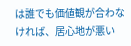は誰でも価値観が合わなければ、居心地が悪い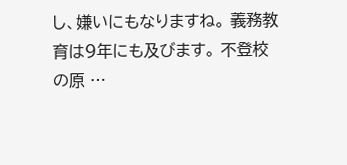し、嫌いにもなりますね。 義務教育は9年にも及びます。 不登校の原 …